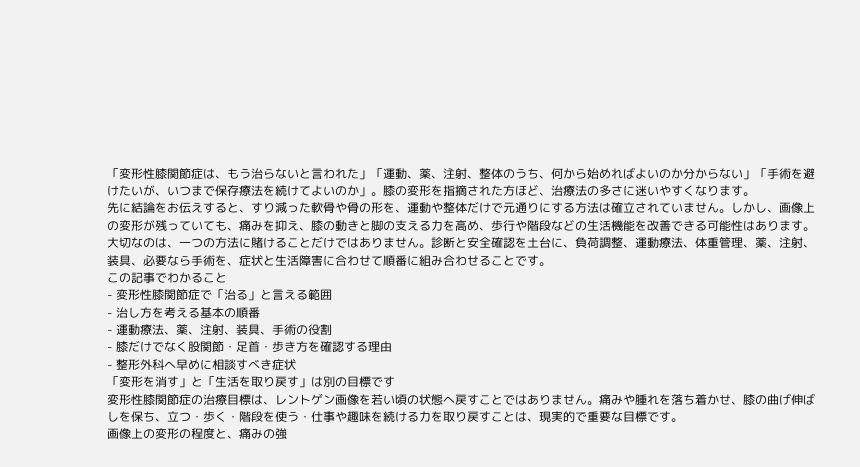「変形性膝関節症は、もう治らないと言われた」「運動、薬、注射、整体のうち、何から始めればよいのか分からない」「手術を避けたいが、いつまで保存療法を続けてよいのか」。膝の変形を指摘された方ほど、治療法の多さに迷いやすくなります。
先に結論をお伝えすると、すり減った軟骨や骨の形を、運動や整体だけで元通りにする方法は確立されていません。しかし、画像上の変形が残っていても、痛みを抑え、膝の動きと脚の支える力を高め、歩行や階段などの生活機能を改善できる可能性はあります。
大切なのは、一つの方法に賭けることだけではありません。診断と安全確認を土台に、負荷調整、運動療法、体重管理、薬、注射、装具、必要なら手術を、症状と生活障害に合わせて順番に組み合わせることです。
この記事でわかること
- 変形性膝関節症で「治る」と言える範囲
- 治し方を考える基本の順番
- 運動療法、薬、注射、装具、手術の役割
- 膝だけでなく股関節・足首・歩き方を確認する理由
- 整形外科へ早めに相談すべき症状
「変形を消す」と「生活を取り戻す」は別の目標です
変形性膝関節症の治療目標は、レントゲン画像を若い頃の状態へ戻すことではありません。痛みや腫れを落ち着かせ、膝の曲げ伸ばしを保ち、立つ・歩く・階段を使う・仕事や趣味を続ける力を取り戻すことは、現実的で重要な目標です。
画像上の変形の程度と、痛みの強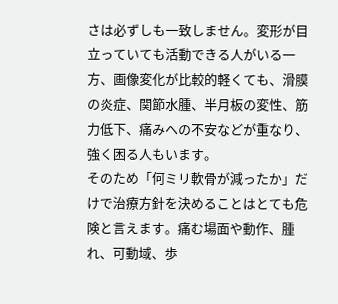さは必ずしも一致しません。変形が目立っていても活動できる人がいる一方、画像変化が比較的軽くても、滑膜の炎症、関節水腫、半月板の変性、筋力低下、痛みへの不安などが重なり、強く困る人もいます。
そのため「何ミリ軟骨が減ったか」だけで治療方針を決めることはとても危険と言えます。痛む場面や動作、腫れ、可動域、歩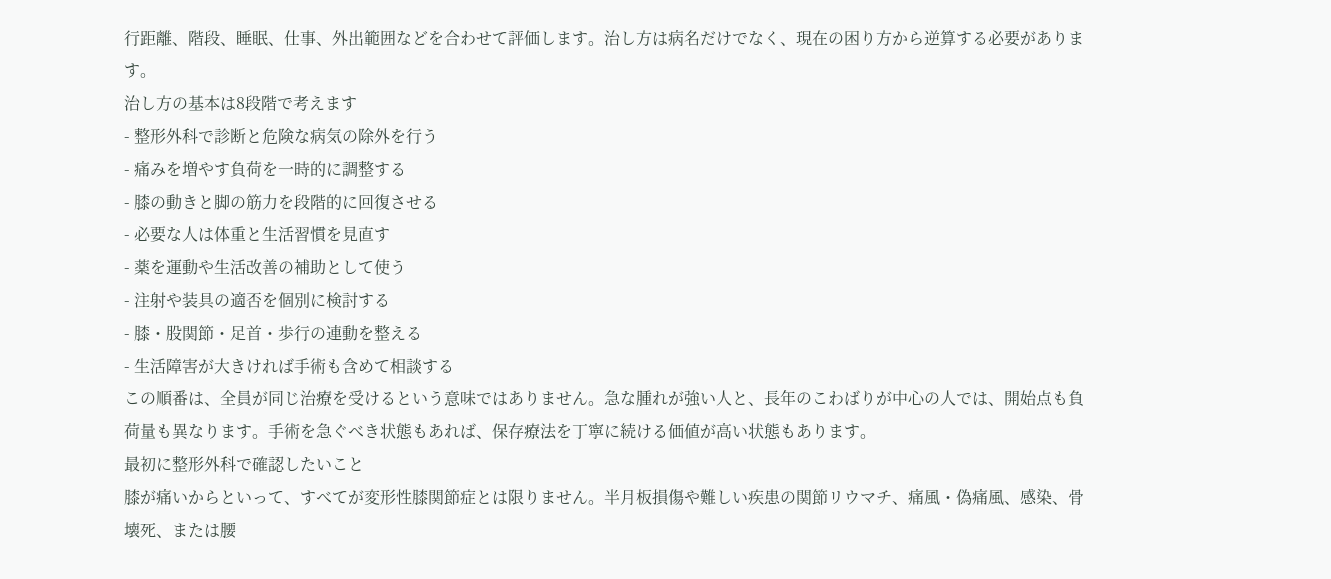行距離、階段、睡眠、仕事、外出範囲などを合わせて評価します。治し方は病名だけでなく、現在の困り方から逆算する必要があります。
治し方の基本は8段階で考えます
- 整形外科で診断と危険な病気の除外を行う
- 痛みを増やす負荷を一時的に調整する
- 膝の動きと脚の筋力を段階的に回復させる
- 必要な人は体重と生活習慣を見直す
- 薬を運動や生活改善の補助として使う
- 注射や装具の適否を個別に検討する
- 膝・股関節・足首・歩行の連動を整える
- 生活障害が大きければ手術も含めて相談する
この順番は、全員が同じ治療を受けるという意味ではありません。急な腫れが強い人と、長年のこわばりが中心の人では、開始点も負荷量も異なります。手術を急ぐべき状態もあれば、保存療法を丁寧に続ける価値が高い状態もあります。
最初に整形外科で確認したいこと
膝が痛いからといって、すべてが変形性膝関節症とは限りません。半月板損傷や難しい疾患の関節リウマチ、痛風・偽痛風、感染、骨壊死、または腰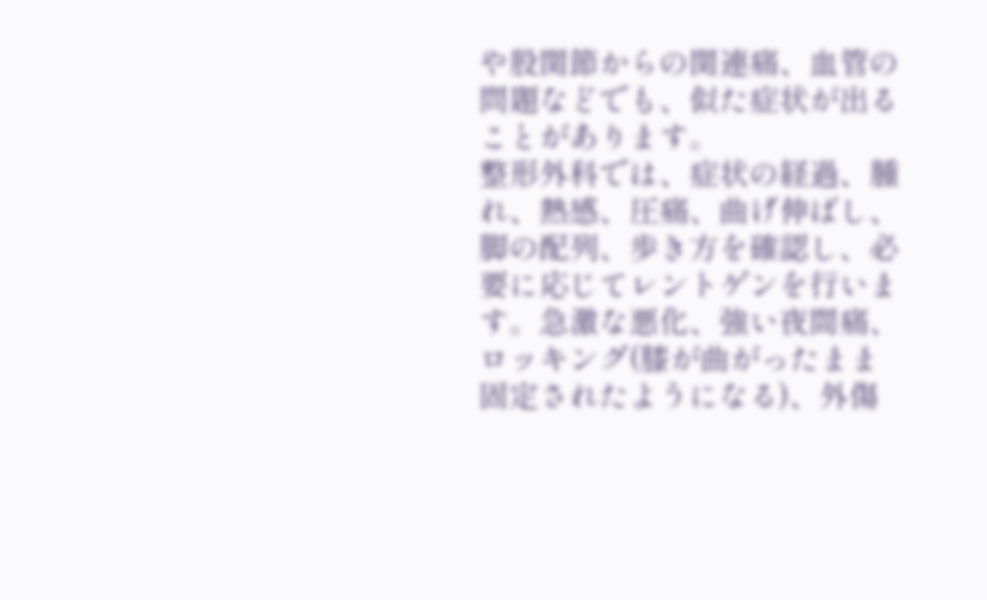や股関節からの関連痛、血管の問題などでも、似た症状が出ることがあります。
整形外科では、症状の経過、腫れ、熱感、圧痛、曲げ伸ばし、脚の配列、歩き方を確認し、必要に応じてレントゲンを行います。急激な悪化、強い夜間痛、ロッキング(膝が曲がったまま固定されたようになる)、外傷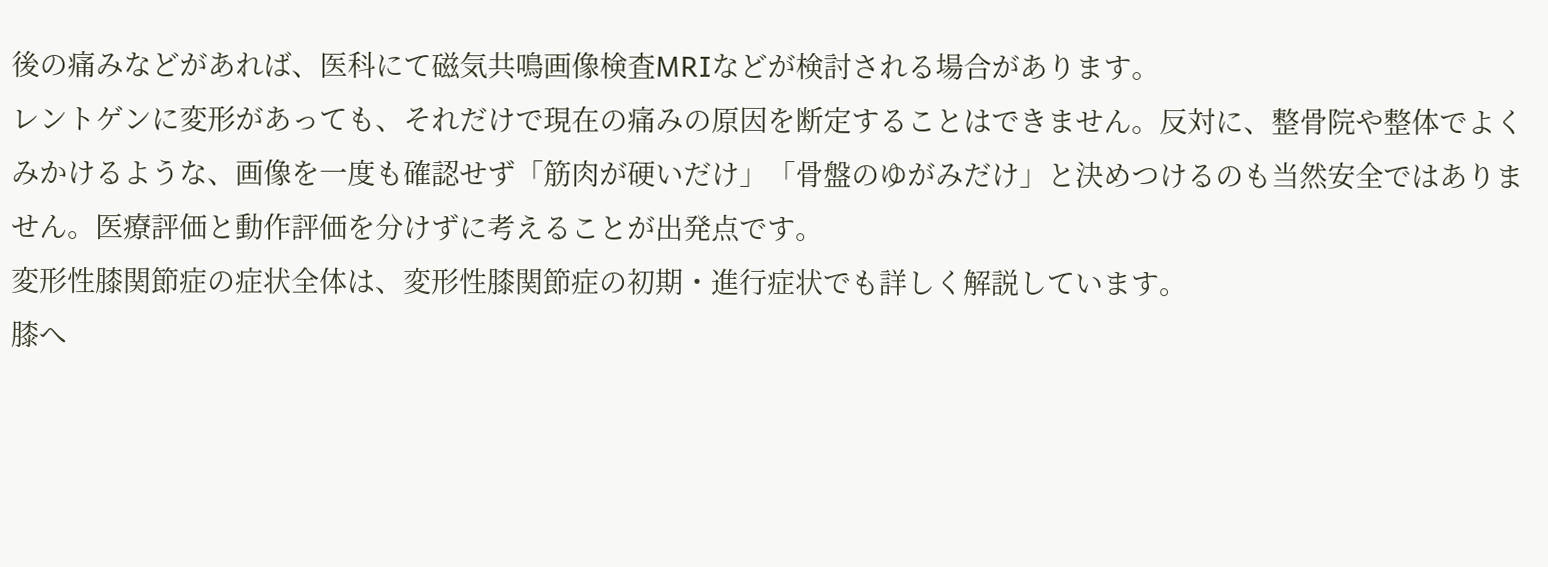後の痛みなどがあれば、医科にて磁気共鳴画像検査MRIなどが検討される場合があります。
レントゲンに変形があっても、それだけで現在の痛みの原因を断定することはできません。反対に、整骨院や整体でよくみかけるような、画像を一度も確認せず「筋肉が硬いだけ」「骨盤のゆがみだけ」と決めつけるのも当然安全ではありません。医療評価と動作評価を分けずに考えることが出発点です。
変形性膝関節症の症状全体は、変形性膝関節症の初期・進行症状でも詳しく解説しています。
膝へ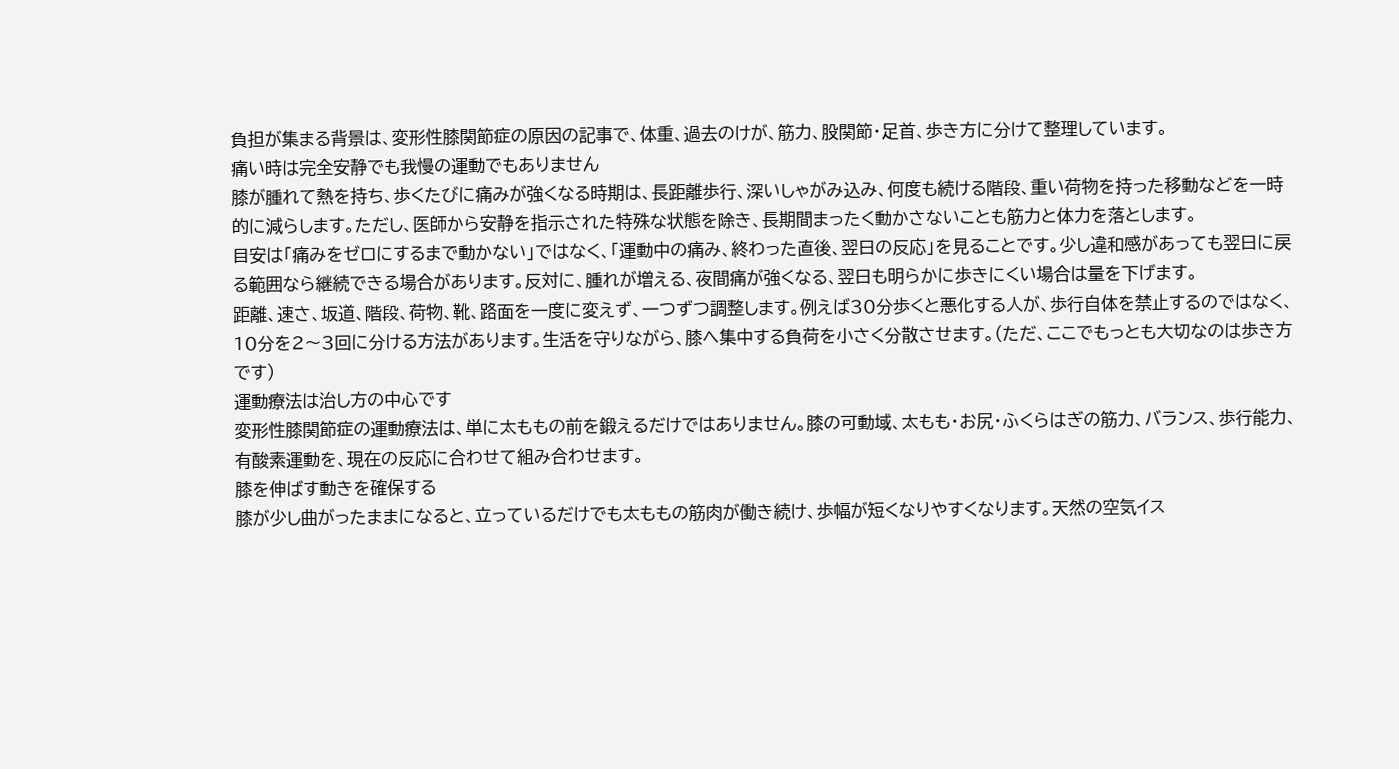負担が集まる背景は、変形性膝関節症の原因の記事で、体重、過去のけが、筋力、股関節・足首、歩き方に分けて整理しています。
痛い時は完全安静でも我慢の運動でもありません
膝が腫れて熱を持ち、歩くたびに痛みが強くなる時期は、長距離歩行、深いしゃがみ込み、何度も続ける階段、重い荷物を持った移動などを一時的に減らします。ただし、医師から安静を指示された特殊な状態を除き、長期間まったく動かさないことも筋力と体力を落とします。
目安は「痛みをゼロにするまで動かない」ではなく、「運動中の痛み、終わった直後、翌日の反応」を見ることです。少し違和感があっても翌日に戻る範囲なら継続できる場合があります。反対に、腫れが増える、夜間痛が強くなる、翌日も明らかに歩きにくい場合は量を下げます。
距離、速さ、坂道、階段、荷物、靴、路面を一度に変えず、一つずつ調整します。例えば30分歩くと悪化する人が、歩行自体を禁止するのではなく、10分を2〜3回に分ける方法があります。生活を守りながら、膝へ集中する負荷を小さく分散させます。(ただ、ここでもっとも大切なのは歩き方です)
運動療法は治し方の中心です
変形性膝関節症の運動療法は、単に太ももの前を鍛えるだけではありません。膝の可動域、太もも・お尻・ふくらはぎの筋力、バランス、歩行能力、有酸素運動を、現在の反応に合わせて組み合わせます。
膝を伸ばす動きを確保する
膝が少し曲がったままになると、立っているだけでも太ももの筋肉が働き続け、歩幅が短くなりやすくなります。天然の空気イス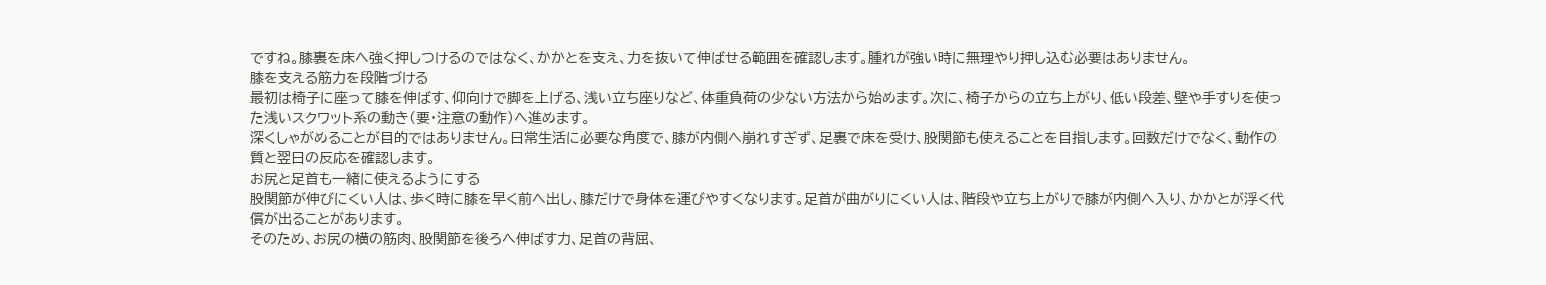ですね。膝裏を床へ強く押しつけるのではなく、かかとを支え、力を抜いて伸ばせる範囲を確認します。腫れが強い時に無理やり押し込む必要はありません。
膝を支える筋力を段階づける
最初は椅子に座って膝を伸ばす、仰向けで脚を上げる、浅い立ち座りなど、体重負荷の少ない方法から始めます。次に、椅子からの立ち上がり、低い段差、壁や手すりを使った浅いスクワット系の動き(要・注意の動作)へ進めます。
深くしゃがめることが目的ではありません。日常生活に必要な角度で、膝が内側へ崩れすぎず、足裏で床を受け、股関節も使えることを目指します。回数だけでなく、動作の質と翌日の反応を確認します。
お尻と足首も一緒に使えるようにする
股関節が伸びにくい人は、歩く時に膝を早く前へ出し、膝だけで身体を運びやすくなります。足首が曲がりにくい人は、階段や立ち上がりで膝が内側へ入り、かかとが浮く代償が出ることがあります。
そのため、お尻の横の筋肉、股関節を後ろへ伸ばす力、足首の背屈、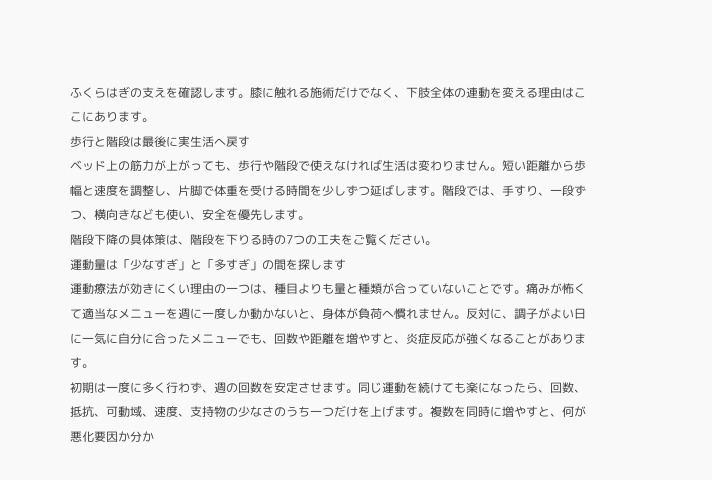ふくらはぎの支えを確認します。膝に触れる施術だけでなく、下肢全体の連動を変える理由はここにあります。
歩行と階段は最後に実生活へ戻す
ベッド上の筋力が上がっても、歩行や階段で使えなければ生活は変わりません。短い距離から歩幅と速度を調整し、片脚で体重を受ける時間を少しずつ延ばします。階段では、手すり、一段ずつ、横向きなども使い、安全を優先します。
階段下降の具体策は、階段を下りる時の7つの工夫をご覧ください。
運動量は「少なすぎ」と「多すぎ」の間を探します
運動療法が効きにくい理由の一つは、種目よりも量と種類が合っていないことです。痛みが怖くて適当なメニューを週に一度しか動かないと、身体が負荷へ慣れません。反対に、調子がよい日に一気に自分に合ったメニューでも、回数や距離を増やすと、炎症反応が強くなることがあります。
初期は一度に多く行わず、週の回数を安定させます。同じ運動を続けても楽になったら、回数、抵抗、可動域、速度、支持物の少なさのうち一つだけを上げます。複数を同時に増やすと、何が悪化要因か分か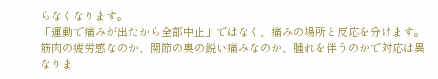らなくなります。
「運動で痛みが出たから全部中止」ではなく、痛みの場所と反応を分けます。筋肉の疲労感なのか、関節の奥の鋭い痛みなのか、腫れを伴うのかで対応は異なりま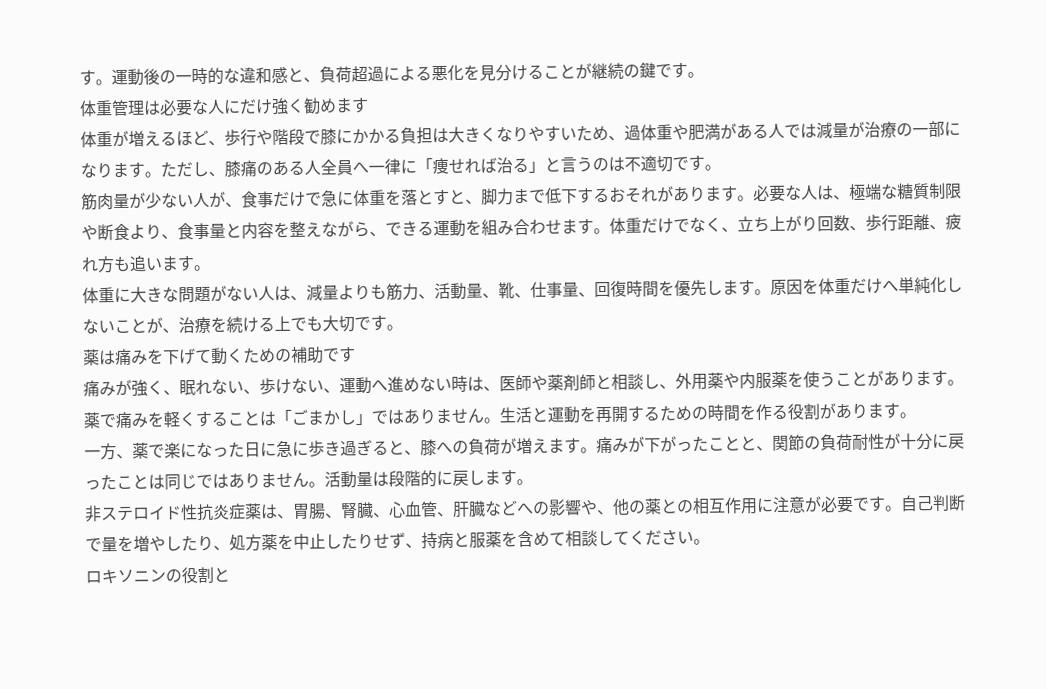す。運動後の一時的な違和感と、負荷超過による悪化を見分けることが継続の鍵です。
体重管理は必要な人にだけ強く勧めます
体重が増えるほど、歩行や階段で膝にかかる負担は大きくなりやすいため、過体重や肥満がある人では減量が治療の一部になります。ただし、膝痛のある人全員へ一律に「痩せれば治る」と言うのは不適切です。
筋肉量が少ない人が、食事だけで急に体重を落とすと、脚力まで低下するおそれがあります。必要な人は、極端な糖質制限や断食より、食事量と内容を整えながら、できる運動を組み合わせます。体重だけでなく、立ち上がり回数、歩行距離、疲れ方も追います。
体重に大きな問題がない人は、減量よりも筋力、活動量、靴、仕事量、回復時間を優先します。原因を体重だけへ単純化しないことが、治療を続ける上でも大切です。
薬は痛みを下げて動くための補助です
痛みが強く、眠れない、歩けない、運動へ進めない時は、医師や薬剤師と相談し、外用薬や内服薬を使うことがあります。薬で痛みを軽くすることは「ごまかし」ではありません。生活と運動を再開するための時間を作る役割があります。
一方、薬で楽になった日に急に歩き過ぎると、膝への負荷が増えます。痛みが下がったことと、関節の負荷耐性が十分に戻ったことは同じではありません。活動量は段階的に戻します。
非ステロイド性抗炎症薬は、胃腸、腎臓、心血管、肝臓などへの影響や、他の薬との相互作用に注意が必要です。自己判断で量を増やしたり、処方薬を中止したりせず、持病と服薬を含めて相談してください。
ロキソニンの役割と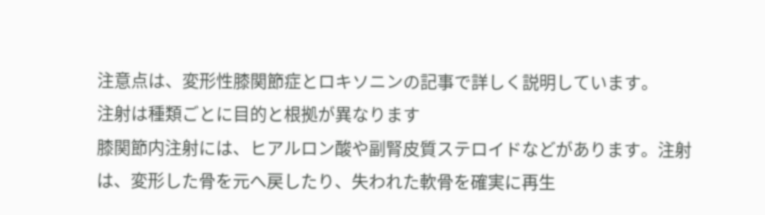注意点は、変形性膝関節症とロキソニンの記事で詳しく説明しています。
注射は種類ごとに目的と根拠が異なります
膝関節内注射には、ヒアルロン酸や副腎皮質ステロイドなどがあります。注射は、変形した骨を元へ戻したり、失われた軟骨を確実に再生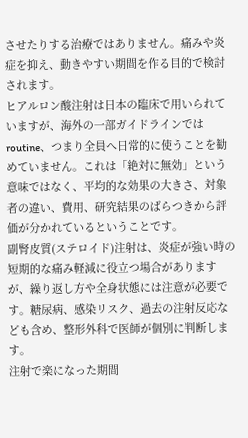させたりする治療ではありません。痛みや炎症を抑え、動きやすい期間を作る目的で検討されます。
ヒアルロン酸注射は日本の臨床で用いられていますが、海外の一部ガイドラインでは routine、つまり全員へ日常的に使うことを勧めていません。これは「絶対に無効」という意味ではなく、平均的な効果の大きさ、対象者の違い、費用、研究結果のばらつきから評価が分かれているということです。
副腎皮質(ステロイド)注射は、炎症が強い時の短期的な痛み軽減に役立つ場合がありますが、繰り返し方や全身状態には注意が必要です。糖尿病、感染リスク、過去の注射反応なども含め、整形外科で医師が個別に判断します。
注射で楽になった期間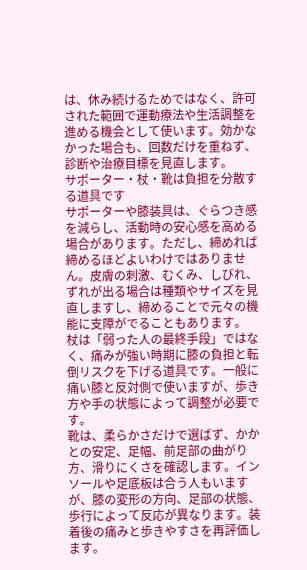は、休み続けるためではなく、許可された範囲で運動療法や生活調整を進める機会として使います。効かなかった場合も、回数だけを重ねず、診断や治療目標を見直します。
サポーター・杖・靴は負担を分散する道具です
サポーターや膝装具は、ぐらつき感を減らし、活動時の安心感を高める場合があります。ただし、締めれば締めるほどよいわけではありません。皮膚の刺激、むくみ、しびれ、ずれが出る場合は種類やサイズを見直しますし、締めることで元々の機能に支障がでることもあります。
杖は「弱った人の最終手段」ではなく、痛みが強い時期に膝の負担と転倒リスクを下げる道具です。一般に痛い膝と反対側で使いますが、歩き方や手の状態によって調整が必要です。
靴は、柔らかさだけで選ばず、かかとの安定、足幅、前足部の曲がり方、滑りにくさを確認します。インソールや足底板は合う人もいますが、膝の変形の方向、足部の状態、歩行によって反応が異なります。装着後の痛みと歩きやすさを再評価します。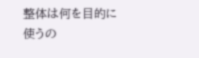整体は何を目的に使うの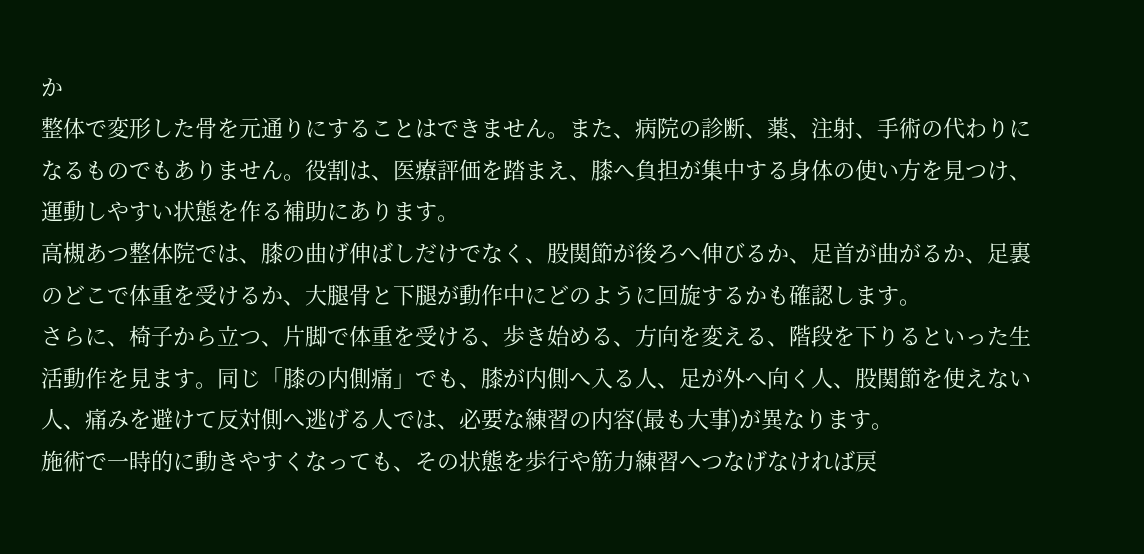か
整体で変形した骨を元通りにすることはできません。また、病院の診断、薬、注射、手術の代わりになるものでもありません。役割は、医療評価を踏まえ、膝へ負担が集中する身体の使い方を見つけ、運動しやすい状態を作る補助にあります。
高槻あつ整体院では、膝の曲げ伸ばしだけでなく、股関節が後ろへ伸びるか、足首が曲がるか、足裏のどこで体重を受けるか、大腿骨と下腿が動作中にどのように回旋するかも確認します。
さらに、椅子から立つ、片脚で体重を受ける、歩き始める、方向を変える、階段を下りるといった生活動作を見ます。同じ「膝の内側痛」でも、膝が内側へ入る人、足が外へ向く人、股関節を使えない人、痛みを避けて反対側へ逃げる人では、必要な練習の内容(最も大事)が異なります。
施術で一時的に動きやすくなっても、その状態を歩行や筋力練習へつなげなければ戻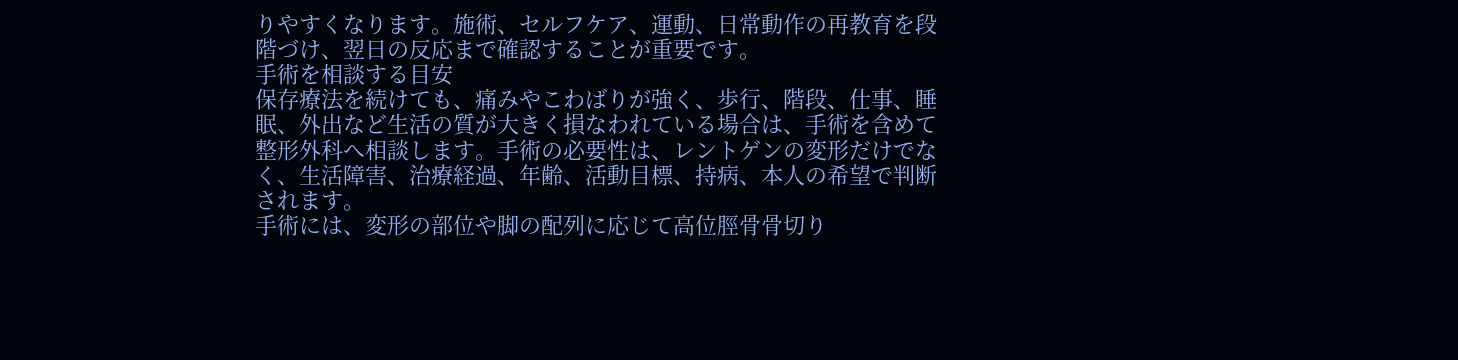りやすくなります。施術、セルフケア、運動、日常動作の再教育を段階づけ、翌日の反応まで確認することが重要です。
手術を相談する目安
保存療法を続けても、痛みやこわばりが強く、歩行、階段、仕事、睡眠、外出など生活の質が大きく損なわれている場合は、手術を含めて整形外科へ相談します。手術の必要性は、レントゲンの変形だけでなく、生活障害、治療経過、年齢、活動目標、持病、本人の希望で判断されます。
手術には、変形の部位や脚の配列に応じて高位脛骨骨切り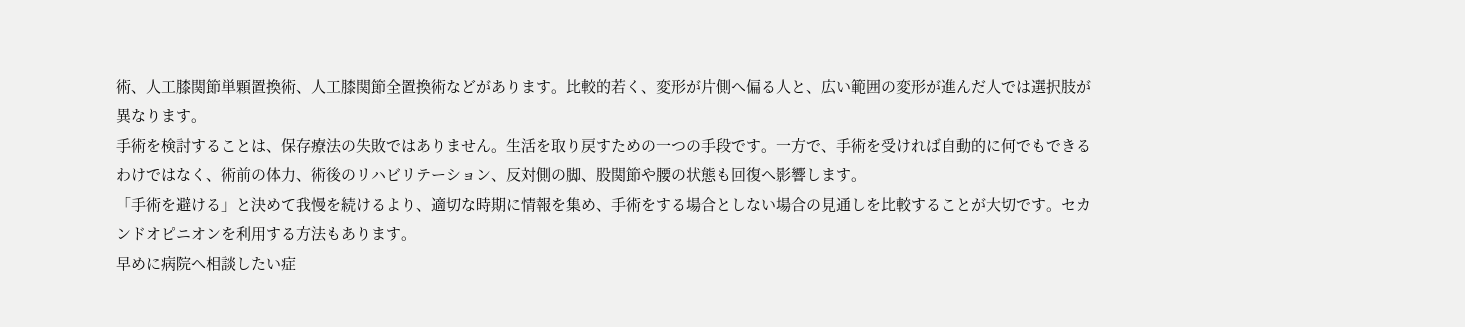術、人工膝関節単顆置換術、人工膝関節全置換術などがあります。比較的若く、変形が片側へ偏る人と、広い範囲の変形が進んだ人では選択肢が異なります。
手術を検討することは、保存療法の失敗ではありません。生活を取り戻すための一つの手段です。一方で、手術を受ければ自動的に何でもできるわけではなく、術前の体力、術後のリハビリテーション、反対側の脚、股関節や腰の状態も回復へ影響します。
「手術を避ける」と決めて我慢を続けるより、適切な時期に情報を集め、手術をする場合としない場合の見通しを比較することが大切です。セカンドオピニオンを利用する方法もあります。
早めに病院へ相談したい症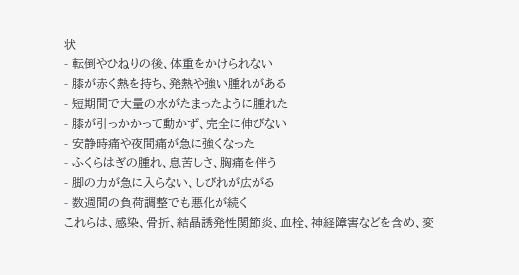状
- 転倒やひねりの後、体重をかけられない
- 膝が赤く熱を持ち、発熱や強い腫れがある
- 短期間で大量の水がたまったように腫れた
- 膝が引っかかって動かず、完全に伸びない
- 安静時痛や夜間痛が急に強くなった
- ふくらはぎの腫れ、息苦しさ、胸痛を伴う
- 脚の力が急に入らない、しびれが広がる
- 数週間の負荷調整でも悪化が続く
これらは、感染、骨折、結晶誘発性関節炎、血栓、神経障害などを含め、変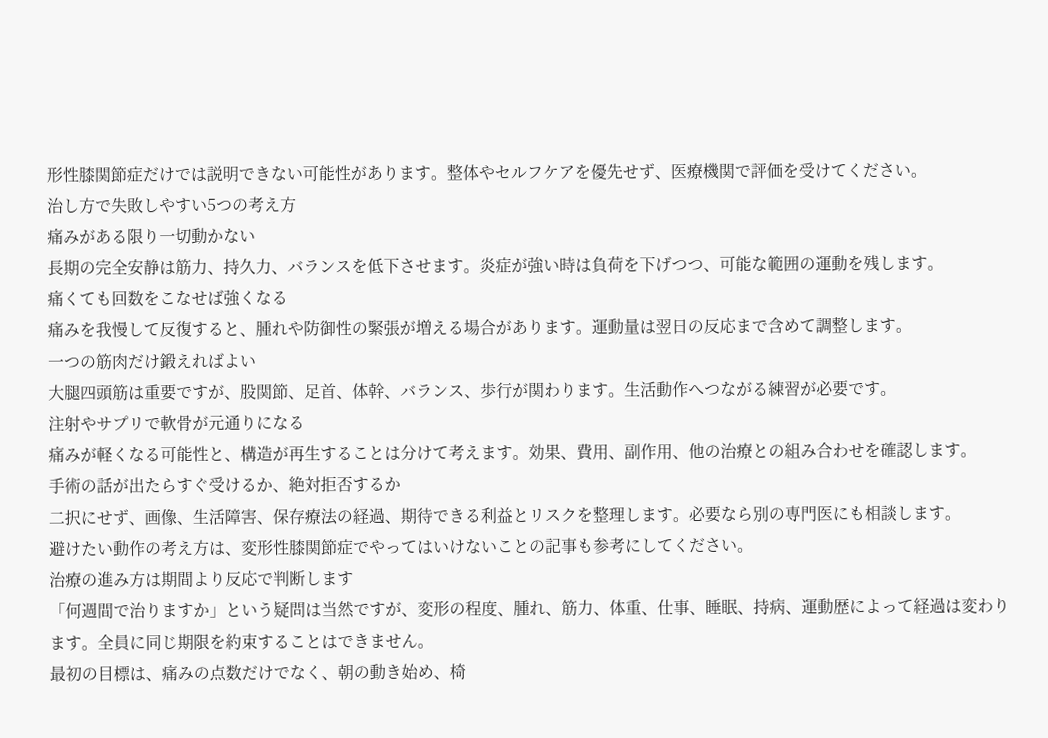形性膝関節症だけでは説明できない可能性があります。整体やセルフケアを優先せず、医療機関で評価を受けてください。
治し方で失敗しやすい5つの考え方
痛みがある限り一切動かない
長期の完全安静は筋力、持久力、バランスを低下させます。炎症が強い時は負荷を下げつつ、可能な範囲の運動を残します。
痛くても回数をこなせば強くなる
痛みを我慢して反復すると、腫れや防御性の緊張が増える場合があります。運動量は翌日の反応まで含めて調整します。
一つの筋肉だけ鍛えればよい
大腿四頭筋は重要ですが、股関節、足首、体幹、バランス、歩行が関わります。生活動作へつながる練習が必要です。
注射やサプリで軟骨が元通りになる
痛みが軽くなる可能性と、構造が再生することは分けて考えます。効果、費用、副作用、他の治療との組み合わせを確認します。
手術の話が出たらすぐ受けるか、絶対拒否するか
二択にせず、画像、生活障害、保存療法の経過、期待できる利益とリスクを整理します。必要なら別の専門医にも相談します。
避けたい動作の考え方は、変形性膝関節症でやってはいけないことの記事も参考にしてください。
治療の進み方は期間より反応で判断します
「何週間で治りますか」という疑問は当然ですが、変形の程度、腫れ、筋力、体重、仕事、睡眠、持病、運動歴によって経過は変わります。全員に同じ期限を約束することはできません。
最初の目標は、痛みの点数だけでなく、朝の動き始め、椅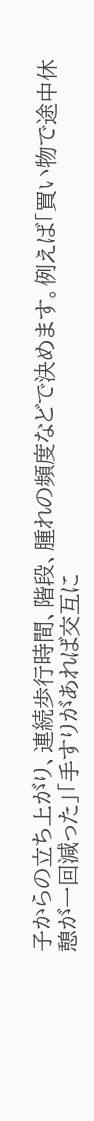子からの立ち上がり、連続歩行時間、階段、腫れの頻度などで決めます。例えば「買い物で途中休憩が一回減った」「手すりがあれば交互に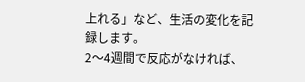上れる」など、生活の変化を記録します。
2〜4週間で反応がなければ、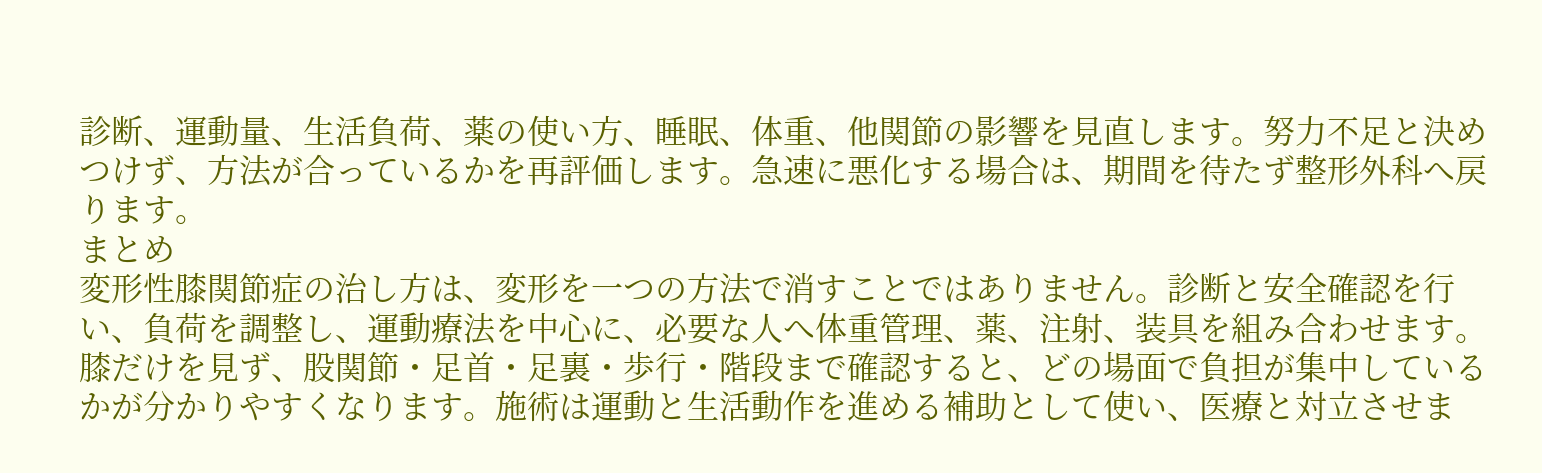診断、運動量、生活負荷、薬の使い方、睡眠、体重、他関節の影響を見直します。努力不足と決めつけず、方法が合っているかを再評価します。急速に悪化する場合は、期間を待たず整形外科へ戻ります。
まとめ
変形性膝関節症の治し方は、変形を一つの方法で消すことではありません。診断と安全確認を行い、負荷を調整し、運動療法を中心に、必要な人へ体重管理、薬、注射、装具を組み合わせます。
膝だけを見ず、股関節・足首・足裏・歩行・階段まで確認すると、どの場面で負担が集中しているかが分かりやすくなります。施術は運動と生活動作を進める補助として使い、医療と対立させま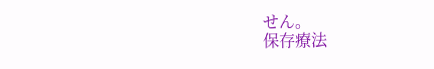せん。
保存療法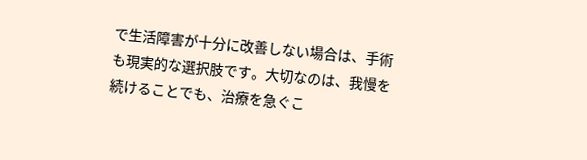で生活障害が十分に改善しない場合は、手術も現実的な選択肢です。大切なのは、我慢を続けることでも、治療を急ぐこ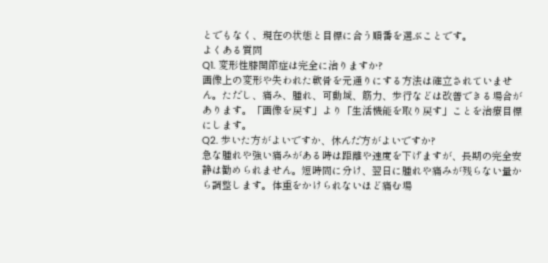とでもなく、現在の状態と目標に合う順番を選ぶことです。
よくある質問
Q1. 変形性膝関節症は完全に治りますか?
画像上の変形や失われた軟骨を元通りにする方法は確立されていません。ただし、痛み、腫れ、可動域、筋力、歩行などは改善できる場合があります。「画像を戻す」より「生活機能を取り戻す」ことを治療目標にします。
Q2. 歩いた方がよいですか、休んだ方がよいですか?
急な腫れや強い痛みがある時は距離や速度を下げますが、長期の完全安静は勧められません。短時間に分け、翌日に腫れや痛みが残らない量から調整します。体重をかけられないほど痛む場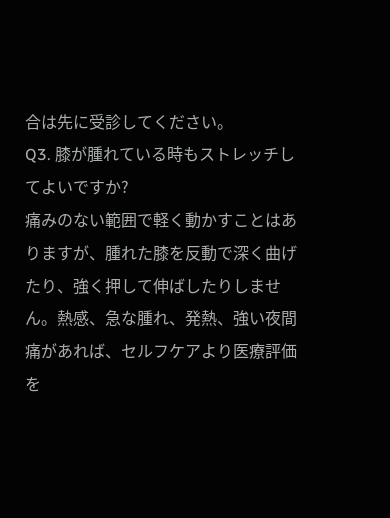合は先に受診してください。
Q3. 膝が腫れている時もストレッチしてよいですか?
痛みのない範囲で軽く動かすことはありますが、腫れた膝を反動で深く曲げたり、強く押して伸ばしたりしません。熱感、急な腫れ、発熱、強い夜間痛があれば、セルフケアより医療評価を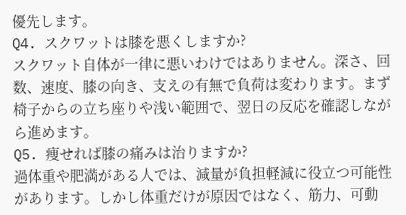優先します。
Q4. スクワットは膝を悪くしますか?
スクワット自体が一律に悪いわけではありません。深さ、回数、速度、膝の向き、支えの有無で負荷は変わります。まず椅子からの立ち座りや浅い範囲で、翌日の反応を確認しながら進めます。
Q5. 痩せれば膝の痛みは治りますか?
過体重や肥満がある人では、減量が負担軽減に役立つ可能性があります。しかし体重だけが原因ではなく、筋力、可動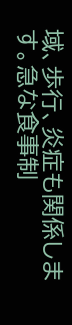域、歩行、炎症も関係します。急な食事制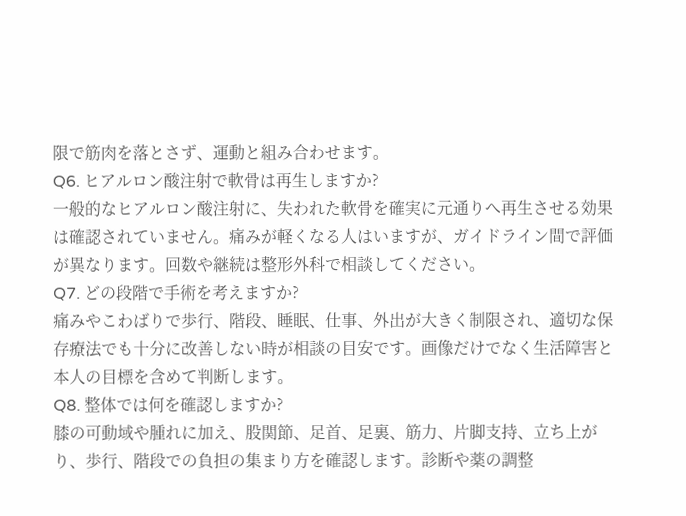限で筋肉を落とさず、運動と組み合わせます。
Q6. ヒアルロン酸注射で軟骨は再生しますか?
一般的なヒアルロン酸注射に、失われた軟骨を確実に元通りへ再生させる効果は確認されていません。痛みが軽くなる人はいますが、ガイドライン間で評価が異なります。回数や継続は整形外科で相談してください。
Q7. どの段階で手術を考えますか?
痛みやこわばりで歩行、階段、睡眠、仕事、外出が大きく制限され、適切な保存療法でも十分に改善しない時が相談の目安です。画像だけでなく生活障害と本人の目標を含めて判断します。
Q8. 整体では何を確認しますか?
膝の可動域や腫れに加え、股関節、足首、足裏、筋力、片脚支持、立ち上がり、歩行、階段での負担の集まり方を確認します。診断や薬の調整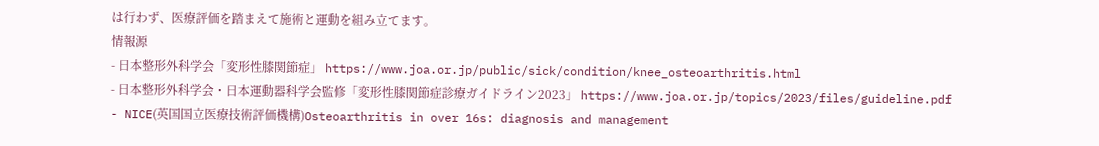は行わず、医療評価を踏まえて施術と運動を組み立てます。
情報源
- 日本整形外科学会「変形性膝関節症」 https://www.joa.or.jp/public/sick/condition/knee_osteoarthritis.html
- 日本整形外科学会・日本運動器科学会監修「変形性膝関節症診療ガイドライン2023」 https://www.joa.or.jp/topics/2023/files/guideline.pdf
- NICE(英国国立医療技術評価機構)Osteoarthritis in over 16s: diagnosis and management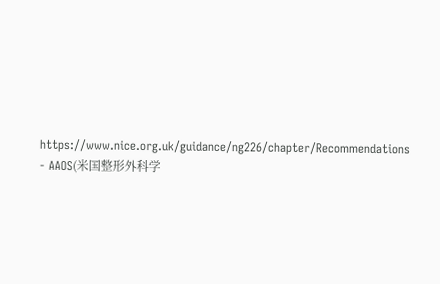https://www.nice.org.uk/guidance/ng226/chapter/Recommendations
- AAOS(米国整形外科学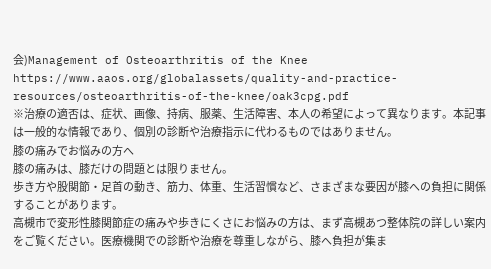会)Management of Osteoarthritis of the Knee https://www.aaos.org/globalassets/quality-and-practice-resources/osteoarthritis-of-the-knee/oak3cpg.pdf
※治療の適否は、症状、画像、持病、服薬、生活障害、本人の希望によって異なります。本記事は一般的な情報であり、個別の診断や治療指示に代わるものではありません。
膝の痛みでお悩みの方へ
膝の痛みは、膝だけの問題とは限りません。
歩き方や股関節・足首の動き、筋力、体重、生活習慣など、さまざまな要因が膝への負担に関係することがあります。
高槻市で変形性膝関節症の痛みや歩きにくさにお悩みの方は、まず高槻あつ整体院の詳しい案内をご覧ください。医療機関での診断や治療を尊重しながら、膝へ負担が集ま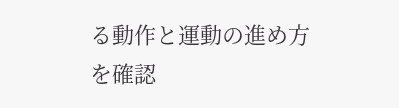る動作と運動の進め方を確認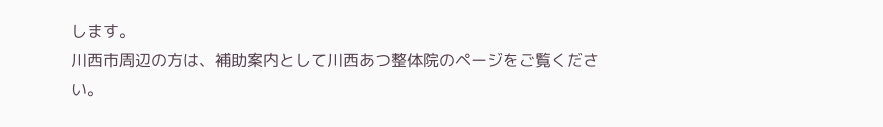します。
川西市周辺の方は、補助案内として川西あつ整体院のページをご覧ください。